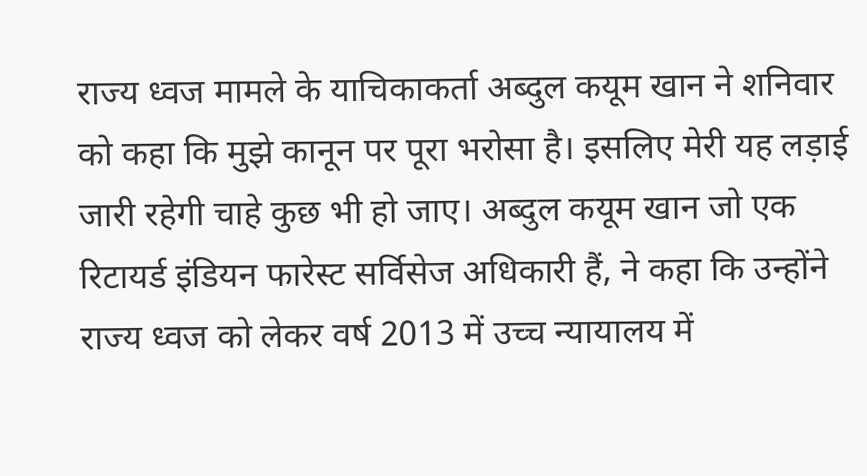राज्य ध्वज मामले के याचिकाकर्ता अब्दुल कयूम खान ने शनिवार को कहा कि मुझे कानून पर पूरा भरोसा है। इसलिए मेरी यह लड़ाई जारी रहेगी चाहे कुछ भी हो जाए। अब्दुल कयूम खान जो एक रिटायर्ड इंडियन फारेस्ट सर्विसेज अधिकारी हैं, ने कहा कि उन्होंने राज्य ध्वज को लेकर वर्ष 2013 में उच्च न्यायालय में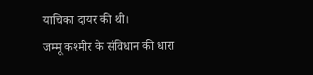याचिका दायर की थी।
जम्मू कश्मीर के संविधान की धारा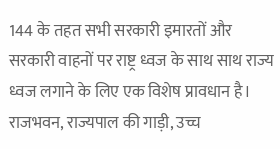144 के तहत सभी सरकारी इमारतों और सरकारी वाहनों पर राष्ट्र ध्वज के साथ साथ राज्य ध्वज लगाने के लिए एक विशेष प्रावधान है।
राजभवन, राज्यपाल की गाड़ी, उच्च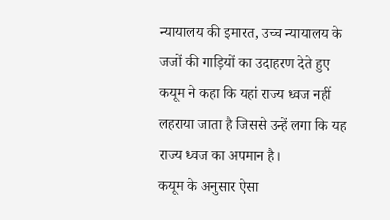न्यायालय की इमारत, उच्च न्यायालय के जजों की गाड़ियों का उदाहरण देते हुए कयूम ने कहा कि यहां राज्य ध्वज नहीं लहराया जाता है जिससे उन्हें लगा कि यह राज्य ध्वज का अपमान है।
कयूम के अनुसार ऐसा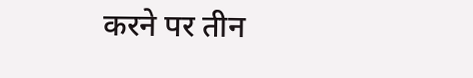करने पर तीन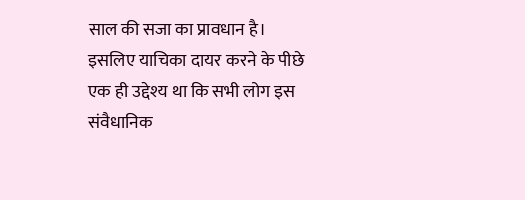साल की सजा का प्रावधान है। इसलिए याचिका दायर करने के पीछे एक ही उद्देश्य था कि सभी लोग इस संवैधानिक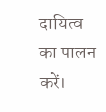दायित्व का पालन करें।